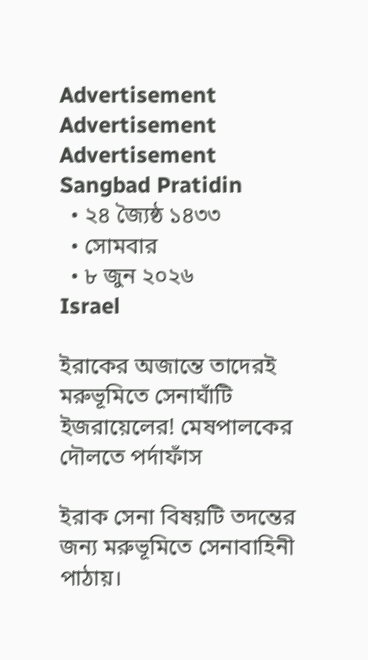Advertisement
Advertisement
Advertisement
Sangbad Pratidin
  • ২৪ জ্যৈষ্ঠ ১৪৩৩
  • সোমবার
  • ৮ জুন ২০২৬
Israel

ইরাকের অজান্তে তাদেরই মরুভূমিতে সেনাঘাঁটি ইজরায়েলের! মেষপালকের দৌলতে পর্দাফাঁস

ইরাক সেনা বিষয়টি তদন্তের জন্য মরুভূমিতে সেনাবাহিনী পাঠায়।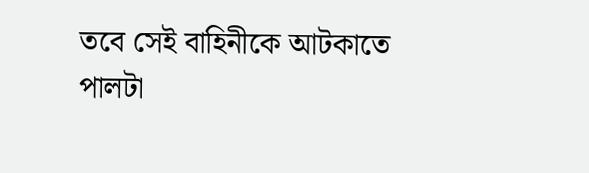তবে সেই বাহিনীকে আটকাতে পালটা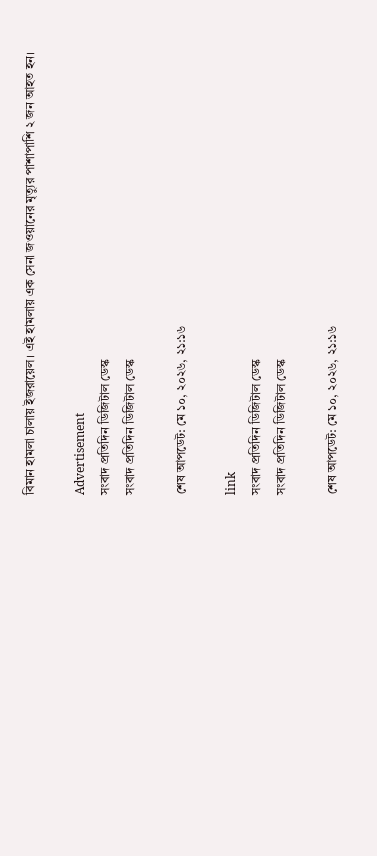বিমান হামলা চালায় ইজরায়েল। এই হামলায় এক সেনা জওয়ানের মৃত্যুর পাশাপাশি ২ জন আহত হন।

Advertisement
সংবাদ প্রতিদিন ডিজিটাল ডেস্ক
সংবাদ প্রতিদিন ডিজিটাল ডেস্ক

শেষ আপডেট: মে ১০, ২০২৬, ২১:১৬

link
সংবাদ প্রতিদিন ডিজিটাল ডেস্ক
সংবাদ প্রতিদিন ডিজিটাল ডেস্ক

শেষ আপডেট: মে ১০, ২০২৬, ২১:১৬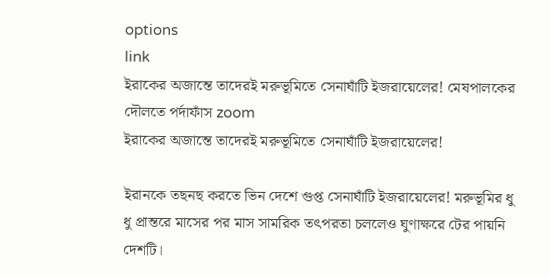options
link
ইরাকের অজান্তে তাদেরই মরুভূমিতে সেনাঘাঁটি ইজরায়েলের! মেষপালকের দৌলতে পর্দাফাঁস zoom
ইরাকের অজান্তে তাদেরই মরুভূমিতে সেনাঘাঁটি ইজরায়েলের!

ইরানকে তছনছ করতে ভিন দেশে গুপ্ত সেনাঘাঁটি ইজরায়েলের! মরুভূমির ধু ধু প্রান্তরে মাসের পর মাস সামরিক তৎপরতা চললেও ঘুণাক্ষরে টের পায়নি দেশটি।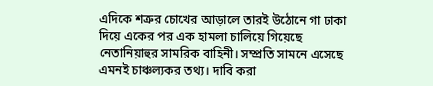এদিকে শত্রুর চোখের আড়ালে তারই উঠোনে গা ঢাকা দিয়ে একের পর এক হামলা চালিয়ে গিয়েছে নেতানিয়াহুর সামরিক বাহিনী। সম্প্রতি সামনে এসেছে এমনই চাঞ্চল্যকর তথ্য। দাবি করা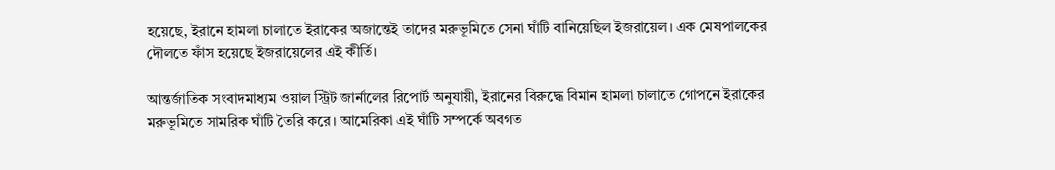হয়েছে, ইরানে হামলা চালাতে ইরাকের অজান্তেই তাদের মরুভূমিতে সেনা ঘাঁটি বানিয়েছিল ইজরায়েল। এক মেষপালকের দৌলতে ফাঁস হয়েছে ইজরায়েলের এই কীর্তি।

আন্তর্জাতিক সংবাদমাধ্যম ওয়াল স্ট্রিট জার্নালের রিপোর্ট অনুযায়ী, ইরানের বিরুদ্ধে বিমান হামলা চালাতে গোপনে ইরাকের মরুভূমিতে সামরিক ঘাঁটি তৈরি করে। আমেরিকা এই ঘাঁটি সম্পর্কে অবগত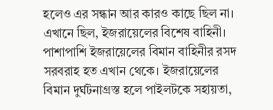হলেও এর সন্ধান আর কারও কাছে ছিল না। এখানে ছিল, ইজরায়েলের বিশেষ বাহিনী। পাশাপাশি ইজরায়েলের বিমান বাহিনীর রসদ সরবরাহ হত এখান থেকে। ইজরায়েলের বিমান দুর্ঘটনাগ্রস্ত হলে পাইলটকে সহায়তা,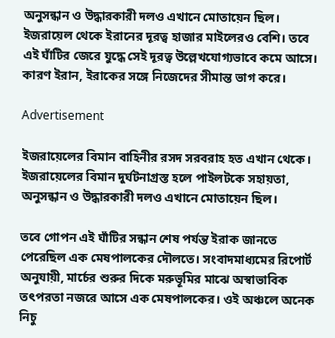অনুসন্ধান ও উদ্ধারকারী দলও এখানে মোতায়েন ছিল। ইজরায়েল থেকে ইরানের দূরত্ব হাজার মাইলেরও বেশি। তবে এই ঘাঁটির জেরে যুদ্ধে সেই দূরত্ব উল্লেখযোগ্যভাবে কমে আসে। কারণ ইরান, ইরাকের সঙ্গে নিজেদের সীমান্ত ভাগ করে।

Advertisement

ইজরায়েলের বিমান বাহিনীর রসদ সরবরাহ হত এখান থেকে। ইজরায়েলের বিমান দুর্ঘটনাগ্রস্ত হলে পাইলটকে সহায়তা, অনুসন্ধান ও উদ্ধারকারী দলও এখানে মোতায়েন ছিল।

তবে গোপন এই ঘাঁটির সন্ধান শেষ পর্যন্ত ইরাক জানতে পেরেছিল এক মেষপালকের দৌলতে। সংবাদমাধ্যমের রিপোর্ট অনুযায়ী, মার্চের শুরুর দিকে মরুভূমির মাঝে অস্বাভাবিক তৎপরতা নজরে আসে এক মেষপালকের। ওই অঞ্চলে অনেক নিচু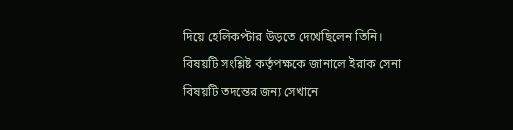দিয়ে হেলিকপ্টার উড়তে দেখেছিলেন তিনি। বিষয়টি সংশ্লিষ্ট কর্তৃপক্ষকে জানালে ইরাক সেনা বিষয়টি তদন্তের জন্য সেখানে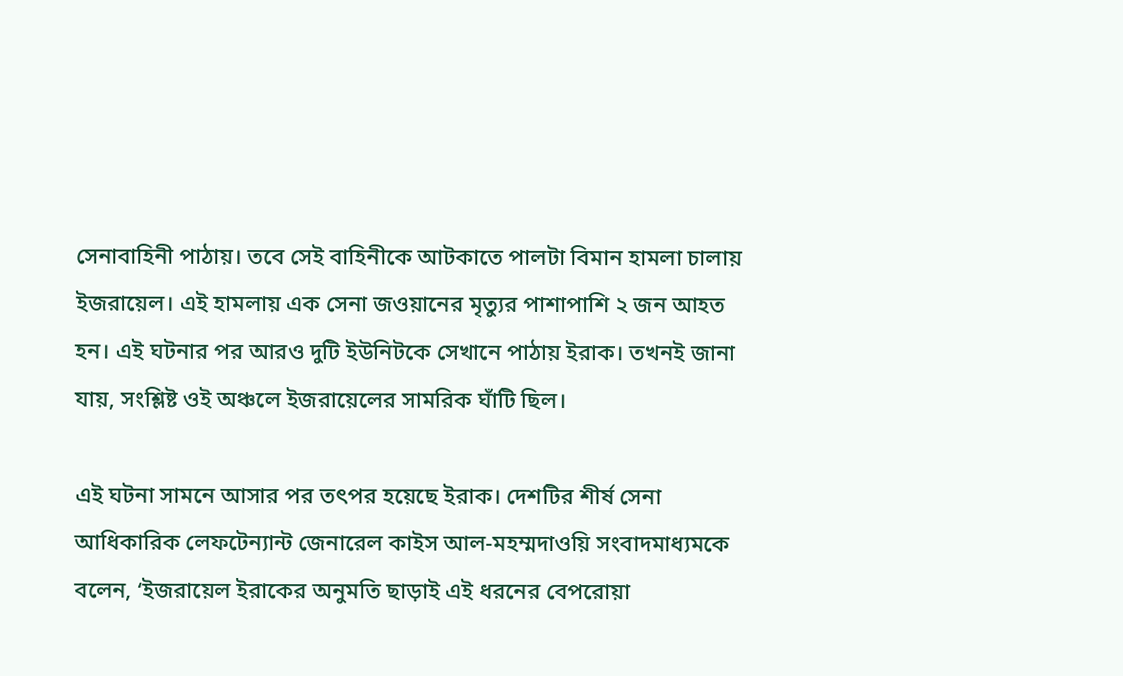সেনাবাহিনী পাঠায়। তবে সেই বাহিনীকে আটকাতে পালটা বিমান হামলা চালায় ইজরায়েল। এই হামলায় এক সেনা জওয়ানের মৃত্যুর পাশাপাশি ২ জন আহত হন। এই ঘটনার পর আরও দুটি ইউনিটকে সেখানে পাঠায় ইরাক। তখনই জানা যায়, সংশ্লিষ্ট ওই অঞ্চলে ইজরায়েলের সামরিক ঘাঁটি ছিল।

এই ঘটনা সামনে আসার পর তৎপর হয়েছে ইরাক। দেশটির শীর্ষ সেনা আধিকারিক লেফটেন্যান্ট জেনারেল কাইস আল-মহম্মদাওয়ি সংবাদমাধ্যমকে বলেন, ‘ইজরায়েল ইরাকের অনুমতি ছাড়াই এই ধরনের বেপরোয়া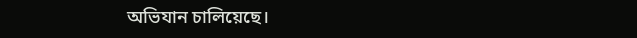অভিযান চালিয়েছে।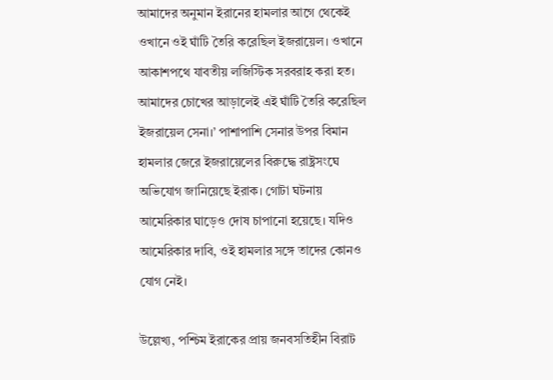আমাদের অনুমান ইরানের হামলার আগে থেকেই ওখানে ওই ঘাঁটি তৈরি করেছিল ইজরায়েল। ওখানে আকাশপথে যাবতীয় লজিস্টিক সরবরাহ করা হত। আমাদের চোখের আড়ালেই এই ঘাঁটি তৈরি করেছিল ইজরায়েল সেনা।’ পাশাপাশি সেনার উপর বিমান হামলার জেরে ইজরায়েলের বিরুদ্ধে রাষ্ট্রসংঘে অভিযোগ জানিয়েছে ইরাক। গোটা ঘটনায় আমেরিকার ঘাড়েও দোষ চাপানো হয়েছে। যদিও আমেরিকার দাবি, ওই হামলার সঙ্গে তাদের কোনও যোগ নেই।

উল্লেখ্য, পশ্চিম ইরাকের প্রায় জনবসতিহীন বিরাট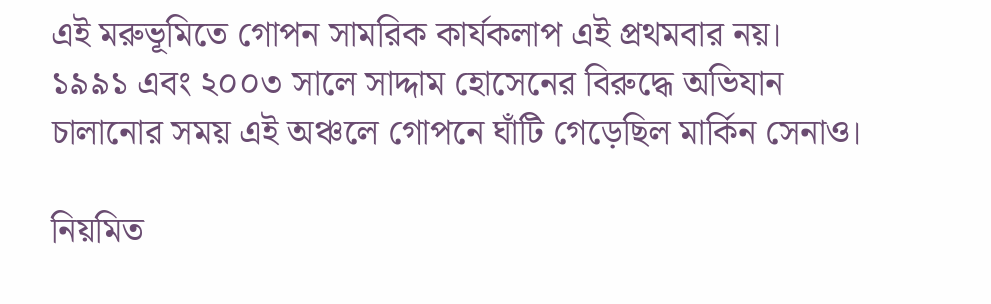এই মরুভূমিতে গোপন সামরিক কার্যকলাপ এই প্রথমবার নয়। ১৯৯১ এবং ২০০৩ সালে সাদ্দাম হোসেনের বিরুদ্ধে অভিযান চালানোর সময় এই অঞ্চলে গোপনে ঘাঁটি গেড়েছিল মার্কিন সেনাও।

নিয়মিত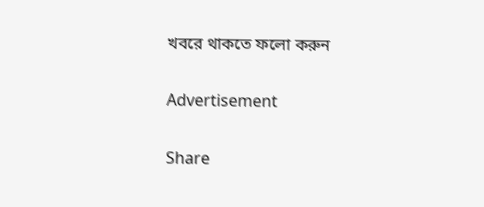খবরে থাকতে ফলো করুন

Advertisement

Share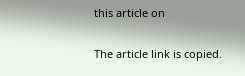this article on

The article link is copied.